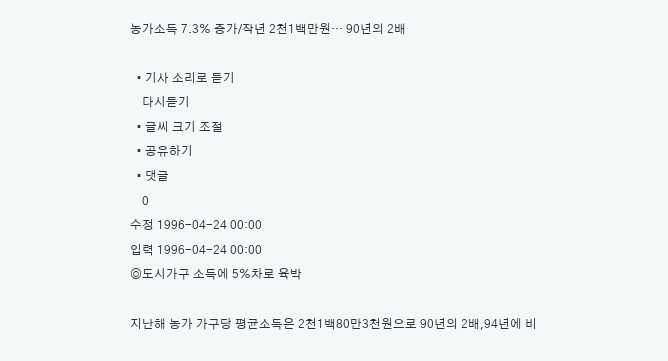농가소득 7.3% 증가/작년 2천1백만원… 90년의 2배

  • 기사 소리로 듣기
    다시듣기
  • 글씨 크기 조절
  • 공유하기
  • 댓글
    0
수정 1996-04-24 00:00
입력 1996-04-24 00:00
◎도시가구 소득에 5%차로 육박

지난해 농가 가구당 평균소득은 2천1백80만3천원으로 90년의 2배,94년에 비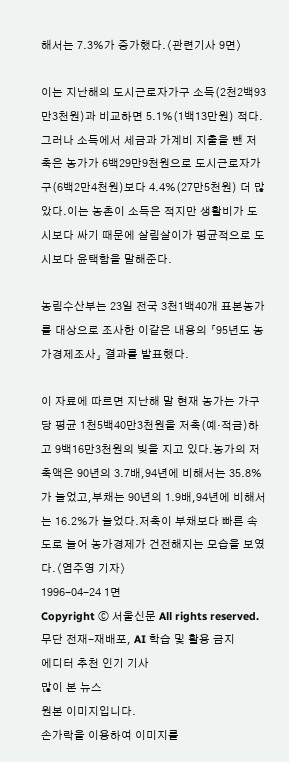해서는 7.3%가 증가했다.〈관련기사 9면〉

이는 지난해의 도시근로자가구 소득(2천2백93만3천원)과 비교하면 5.1%(1백13만원) 적다.그러나 소득에서 세금과 가계비 지출을 뺀 저축은 농가가 6백29만9천원으로 도시근로자가구(6백2만4천원)보다 4.4%(27만5천원) 더 많았다.이는 농촌이 소득은 적지만 생활비가 도시보다 싸기 때문에 살림살이가 평균적으로 도시보다 윤택함을 말해준다.

농림수산부는 23일 전국 3천1백40개 표본농가를 대상으로 조사한 이같은 내용의 「95년도 농가경제조사」 결과를 발표했다.

이 자료에 따르면 지난해 말 현재 농가는 가구당 평균 1천5백40만3천원을 저축(예·적금)하고 9백16만3천원의 빚을 지고 있다.농가의 저축액은 90년의 3.7배,94년에 비해서는 35.8%가 늘었고,부채는 90년의 1.9배,94년에 비해서는 16.2%가 늘었다.저축이 부채보다 빠른 속도로 늘어 농가경제가 건전해지는 모습을 보였다.〈염주영 기자〉
1996-04-24 1면
Copyright ⓒ 서울신문 All rights reserved. 무단 전재-재배포, AI 학습 및 활용 금지
에디터 추천 인기 기사
많이 본 뉴스
원본 이미지입니다.
손가락을 이용하여 이미지를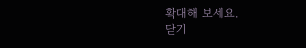확대해 보세요.
닫기